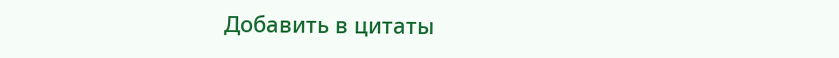Добавить в цитаты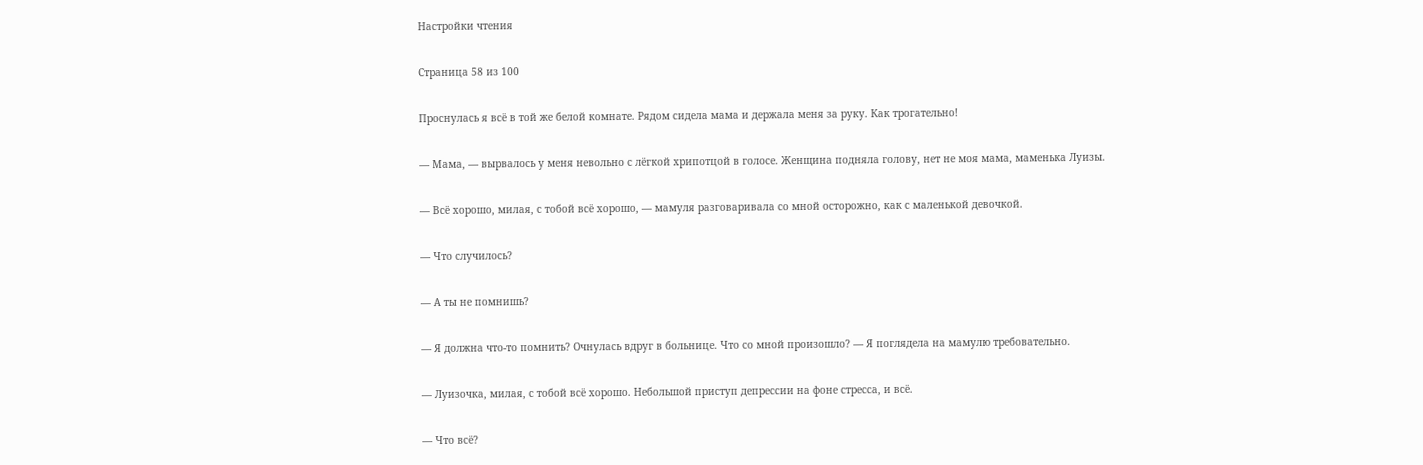Настройки чтения

Страница 58 из 100

Проснулась я всё в той же белой комнате. Рядом сидела мама и держала меня за руку. Как трогательно!

— Мама, — вырвалось у меня невольно с лёгкой хрипотцой в голосе. Женщина подняла голову, нет не моя мама, маменька Луизы.

— Всё хорошо, милая, с тобой всё хорошо, — мамуля разговаривала со мной осторожно, как с маленькой девочкой.

— Что случилось?

— А ты не помнишь?

— Я должна что-то помнить? Очнулась вдруг в больнице. Что со мной произошло? — Я поглядела на мамулю требовательно.

— Луизочка, милая, с тобой всё хорошо. Небольшой приступ депрессии на фоне стресса, и всё.

— Что всё?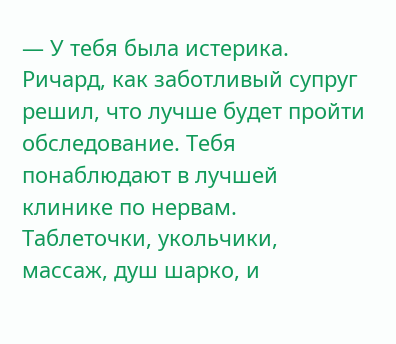— У тебя была истерика. Ричард, как заботливый супруг решил, что лучше будет пройти обследование. Тебя понаблюдают в лучшей клинике по нервам. Таблеточки, укольчики, массаж, душ шарко, и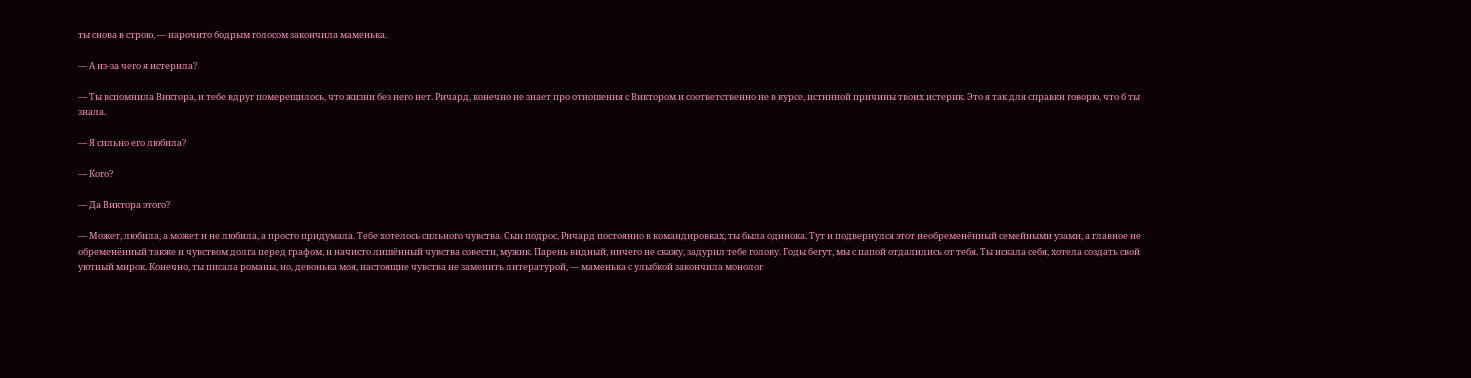ты снова в строю, — нарочито бодрым голосом закончила маменька.

— А из-за чего я истерила?

— Ты вспомнила Виктора, и тебе вдруг померещилось, что жизни без него нет. Ричард, конечно не знает про отношения с Виктором и соответственно не в курсе, истинной причины твоих истерик. Это я так для справки говорю, что б ты знала.

— Я сильно его любила?

— Кого?

— Да Виктора этого?

— Может, любила, а может и не любила, а просто придумала. Тебе хотелось сильного чувства. Сын подрос, Ричард постоянно в командировках, ты была одинока. Тут и подвернулся этот необременённый семейными узами, а главное не обременённый также и чувством долга перед графом, и начисто лишённый чувства совести, мужик. Парень видный, ничего не скажу, задурил тебе голову. Годы бегут, мы с папой отдалились от тебя. Ты искала себя, хотела создать свой уютный мирок. Конечно, ты писала романы, но, девонька моя, настоящие чувства не заменить литературой, — маменька с улыбкой закончила монолог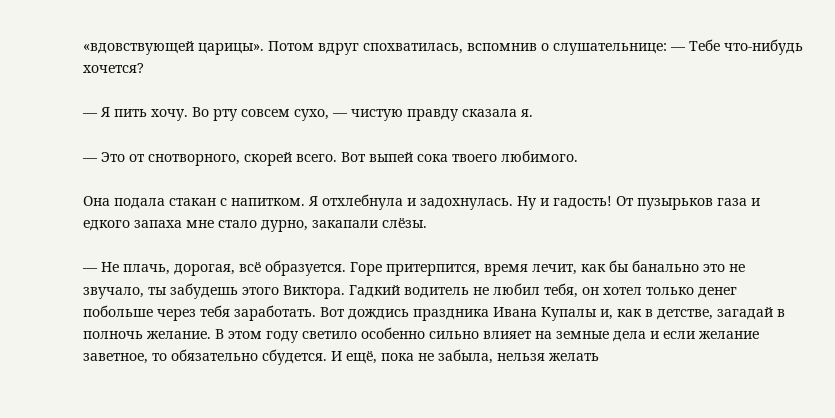«вдовствующей царицы». Потом вдруг спохватилась, вспомнив о слушательнице: — Тебе что-нибудь хочется?

— Я пить хочу. Во рту совсем сухо, — чистую правду сказала я.

— Это от снотворного, скорей всего. Вот выпей сока твоего любимого.

Она подала стакан с напитком. Я отхлебнула и задохнулась. Ну и гадость! От пузырьков газа и едкого запаха мне стало дурно, закапали слёзы.

— Не плачь, дорогая, всё образуется. Горе притерпится, время лечит, как бы банально это не звучало, ты забудешь этого Виктора. Гадкий водитель не любил тебя, он хотел только денег побольше через тебя заработать. Вот дождись праздника Ивана Купалы и, как в детстве, загадай в полночь желание. В этом году светило особенно сильно влияет на земные дела и если желание заветное, то обязательно сбудется. И ещё, пока не забыла, нельзя желать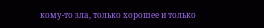кому-то зла, только хорошее и только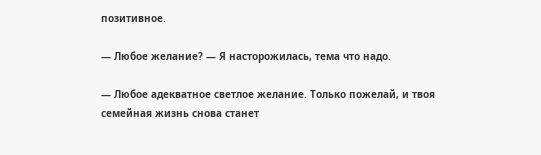позитивное.

— Любое желание? — Я насторожилась, тема что надо.

— Любое адекватное светлое желание. Только пожелай, и твоя семейная жизнь снова станет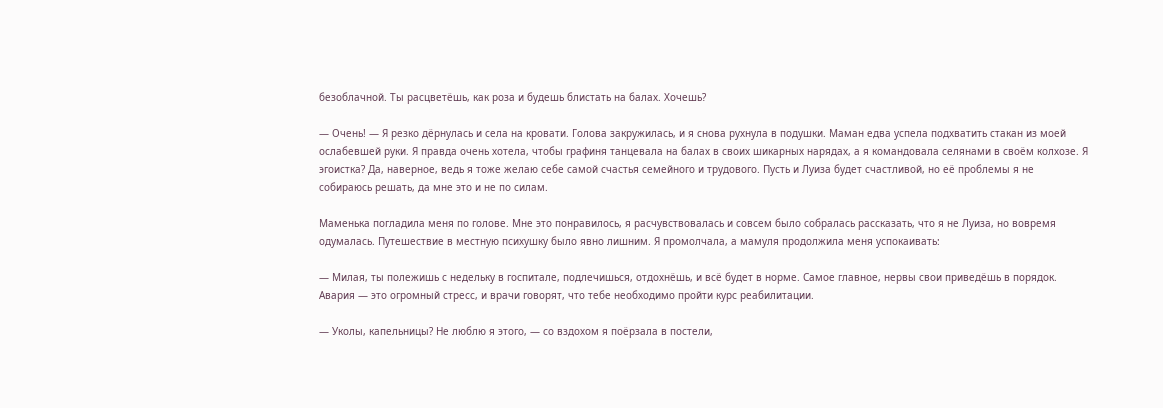безоблачной. Ты расцветёшь, как роза и будешь блистать на балах. Хочешь?

— Очень! — Я резко дёрнулась и села на кровати. Голова закружилась, и я снова рухнула в подушки. Маман едва успела подхватить стакан из моей ослабевшей руки. Я правда очень хотела, чтобы графиня танцевала на балах в своих шикарных нарядах, а я командовала селянами в своём колхозе. Я эгоистка? Да, наверное, ведь я тоже желаю себе самой счастья семейного и трудового. Пусть и Луиза будет счастливой, но её проблемы я не собираюсь решать, да мне это и не по силам.

Маменька погладила меня по голове. Мне это понравилось, я расчувствовалась и совсем было собралась рассказать, что я не Луиза, но вовремя одумалась. Путешествие в местную психушку было явно лишним. Я промолчала, а мамуля продолжила меня успокаивать:

— Милая, ты полежишь с недельку в госпитале, подлечишься, отдохнёшь, и всё будет в норме. Самое главное, нервы свои приведёшь в порядок. Авария — это огромный стресс, и врачи говорят, что тебе необходимо пройти курс реабилитации.

— Уколы, капельницы? Не люблю я этого, — со вздохом я поёрзала в постели,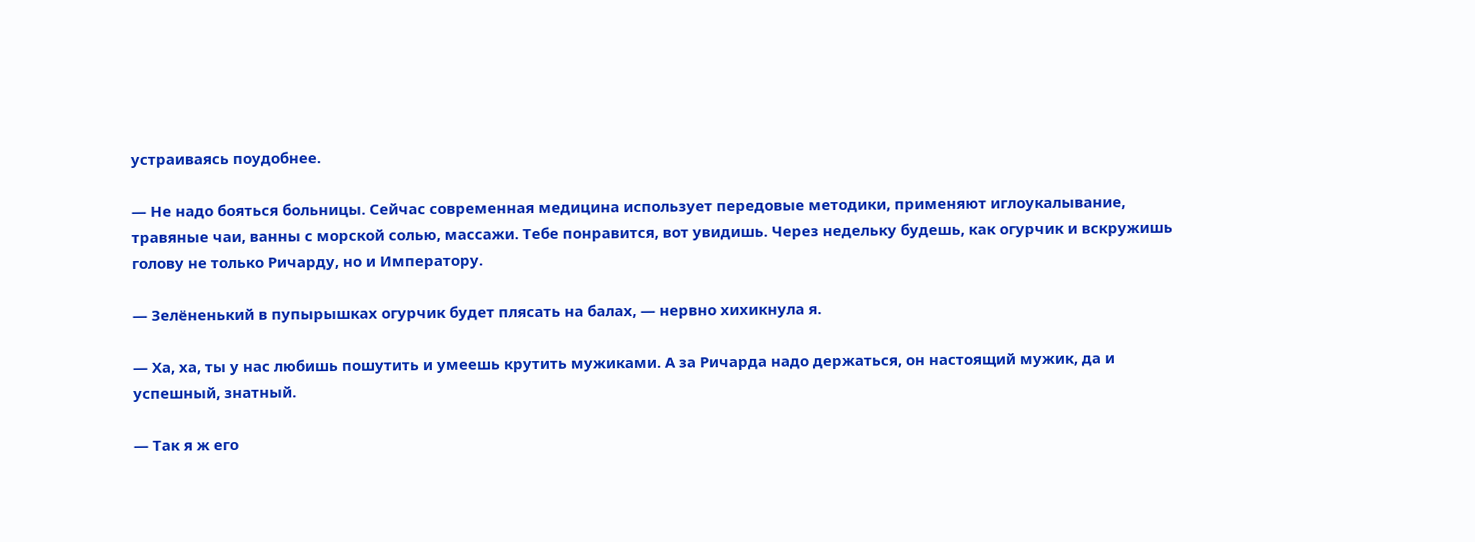устраиваясь поудобнее.

— Не надо бояться больницы. Сейчас современная медицина использует передовые методики, применяют иглоукалывание, травяные чаи, ванны с морской солью, массажи. Тебе понравится, вот увидишь. Через недельку будешь, как огурчик и вскружишь голову не только Ричарду, но и Императору.

— Зелёненький в пупырышках огурчик будет плясать на балах, — нервно хихикнула я.

— Ха, ха, ты у нас любишь пошутить и умеешь крутить мужиками. А за Ричарда надо держаться, он настоящий мужик, да и успешный, знатный.

— Так я ж его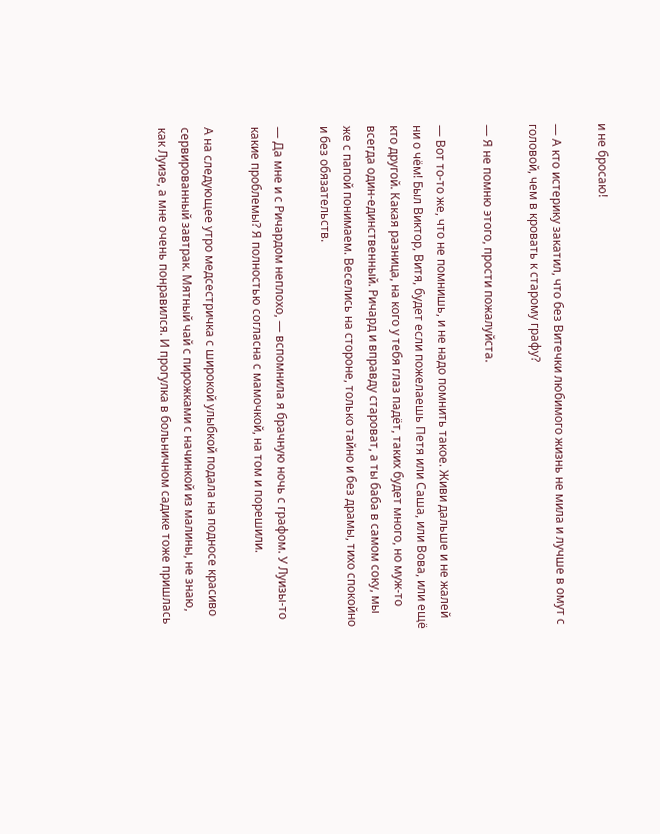и не бросаю!

— А кто истерику закатил, что без Витечки любимого жизнь не мила и лучше в омут с головой, чем в кровать к старому графу?

— Я не помню этого, прости пожалуйста.

— Вот то-то же, что не помнишь, и не надо помнить такое. Живи дальше и не жалей ни о чём! Был Виктор, Витя, будет если пожелаешь Петя или Саша, или Вова, или ещё кто другой. Какая разница, на кого у тебя глаз падёт, таких будет много, но муж-то всегда один-единственный. Ричард и вправду староват, а ты баба в самом соку, мы же с папой понимаем. Веселись на стороне, только тайно и без драмы, тихо спокойно и без обязательств.

— Да мне и с Ричардом неплохо, — вспомнила я брачную ночь с графом. У Луизы-то какие проблемы? Я полностью согласна с мамочкой, на том и порешили.

А на следующее утро медсестричка с широкой улыбкой подала на подносе красиво сервированный завтрак. Мятный чай с пирожками с начинкой из малины, не знаю, как Луизе, а мне очень понравился. И прогулка в больничном садике тоже пришлась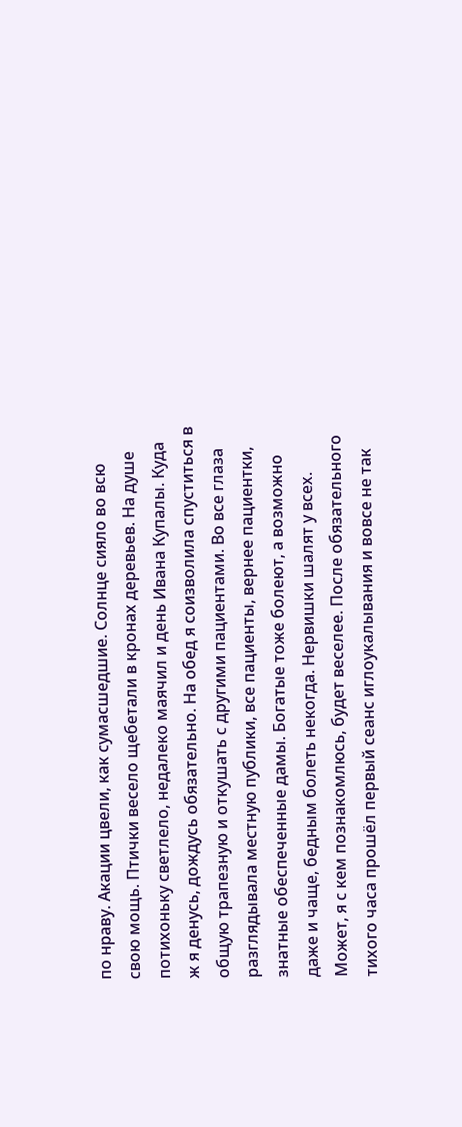по нраву. Акации цвели, как сумасшедшие. Солнце сияло во всю свою мощь. Птички весело щебетали в кронах деревьев. На душе потихоньку светлело, недалеко маячил и день Ивана Купалы. Куда ж я денусь, дождусь обязательно. На обед я соизволила спуститься в общую трапезную и откушать с другими пациентами. Во все глаза разглядывала местную публики, все пациенты, вернее пациентки, знатные обеспеченные дамы. Богатые тоже болеют, а возможно даже и чаще, бедным болеть некогда. Нервишки шалят у всех. Может, я с кем познакомлюсь, будет веселее. После обязательного тихого часа прошёл первый сеанс иглоукалывания и вовсе не так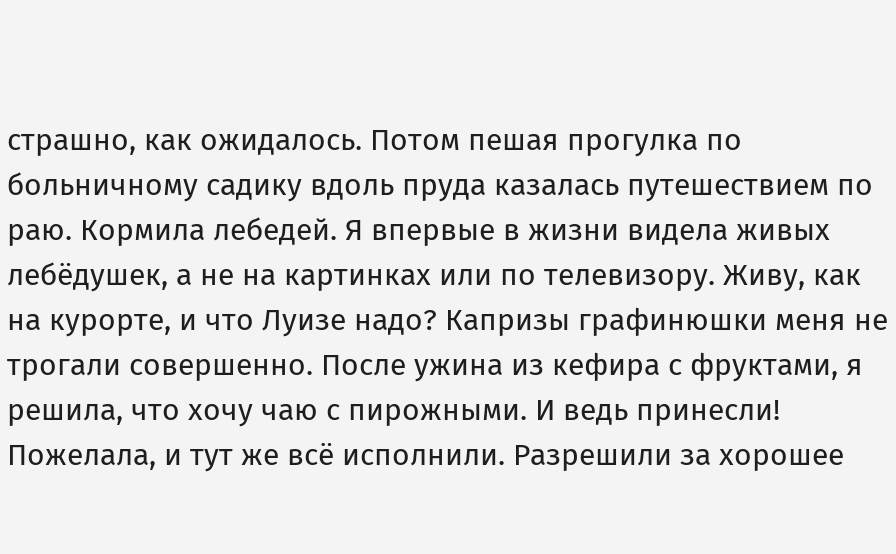страшно, как ожидалось. Потом пешая прогулка по больничному садику вдоль пруда казалась путешествием по раю. Кормила лебедей. Я впервые в жизни видела живых лебёдушек, а не на картинках или по телевизору. Живу, как на курорте, и что Луизе надо? Капризы графинюшки меня не трогали совершенно. После ужина из кефира с фруктами, я решила, что хочу чаю с пирожными. И ведь принесли! Пожелала, и тут же всё исполнили. Разрешили за хорошее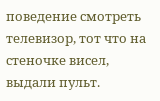поведение смотреть телевизор, тот что на стеночке висел, выдали пульт.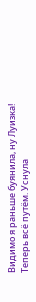Видимо я раньше буянила, ну Луизка! Теперь всё путём. Уснула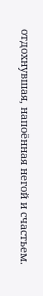отдохнувшая, напоённая негой и счастьем.